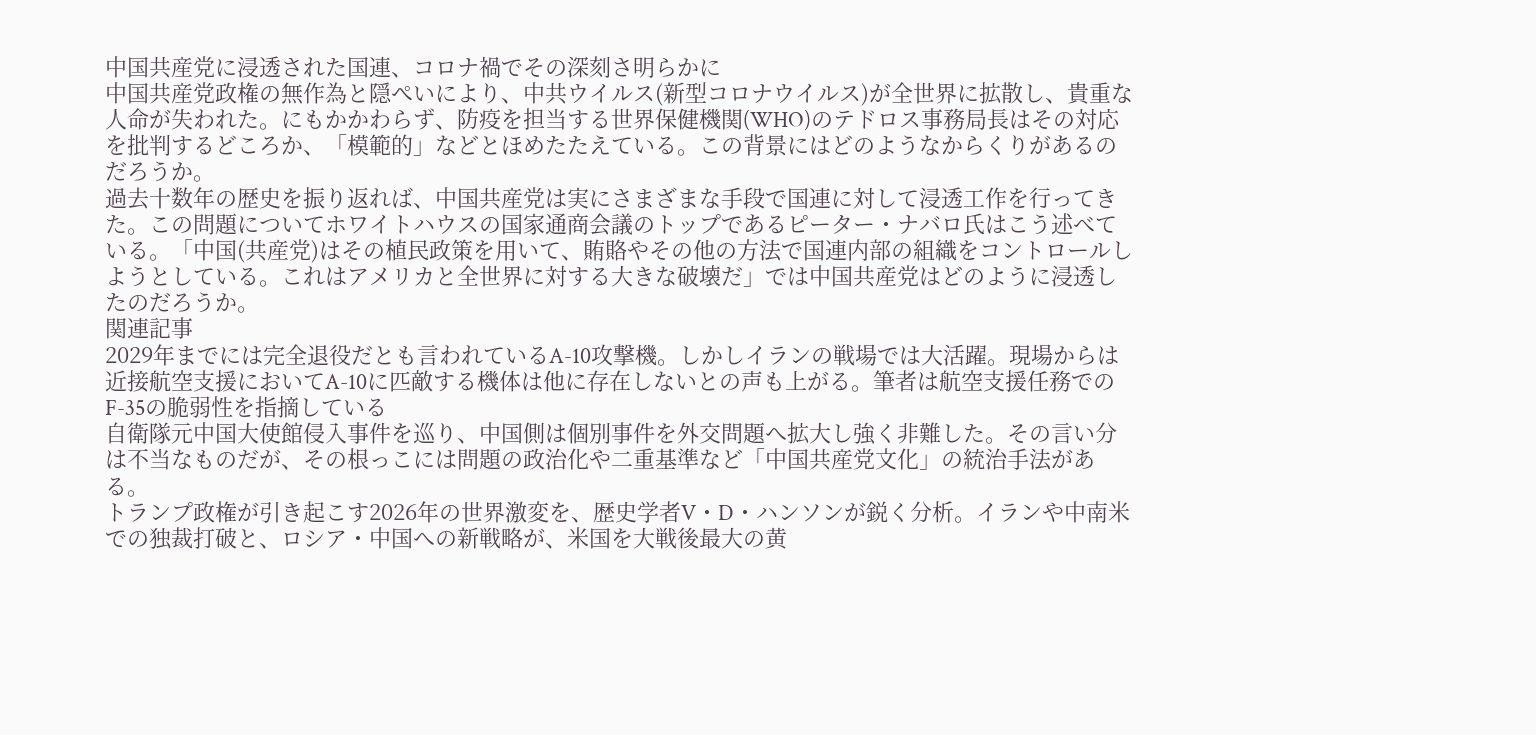中国共産党に浸透された国連、コロナ禍でその深刻さ明らかに
中国共産党政権の無作為と隠ぺいにより、中共ウイルス(新型コロナウイルス)が全世界に拡散し、貴重な人命が失われた。にもかかわらず、防疫を担当する世界保健機関(WHO)のテドロス事務局長はその対応を批判するどころか、「模範的」などとほめたたえている。この背景にはどのようなからくりがあるのだろうか。
過去十数年の歴史を振り返れば、中国共産党は実にさまざまな手段で国連に対して浸透工作を行ってきた。この問題についてホワイトハウスの国家通商会議のトップであるピーター・ナバロ氏はこう述べている。「中国(共産党)はその植民政策を用いて、賄賂やその他の方法で国連内部の組織をコントロールしようとしている。これはアメリカと全世界に対する大きな破壊だ」では中国共産党はどのように浸透したのだろうか。
関連記事
2029年までには完全退役だとも言われているA-10攻撃機。しかしイランの戦場では大活躍。現場からは近接航空支援においてA-10に匹敵する機体は他に存在しないとの声も上がる。筆者は航空支援任務でのF-35の脆弱性を指摘している
自衛隊元中国大使館侵入事件を巡り、中国側は個別事件を外交問題へ拡大し強く非難した。その言い分は不当なものだが、その根っこには問題の政治化や二重基準など「中国共産党文化」の統治手法がある。
トランプ政権が引き起こす2026年の世界激変を、歴史学者V・D・ハンソンが鋭く分析。イランや中南米での独裁打破と、ロシア・中国への新戦略が、米国を大戦後最大の黄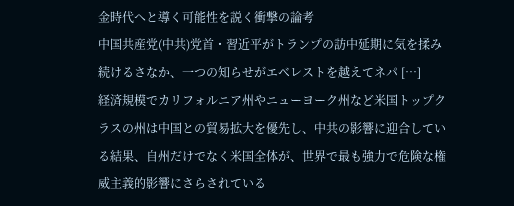金時代へと導く可能性を説く衝撃の論考
中国共産党(中共)党首・習近平がトランプの訪中延期に気を揉み続けるさなか、一つの知らせがエベレストを越えてネパ […]
経済規模でカリフォルニア州やニューヨーク州など米国トップクラスの州は中国との貿易拡大を優先し、中共の影響に迎合している結果、自州だけでなく米国全体が、世界で最も強力で危険な権威主義的影響にさらされている